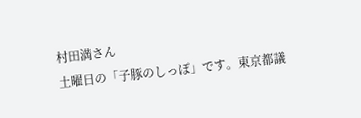村田満さん
土曜日の「子豚のしっぽ」です。東京都議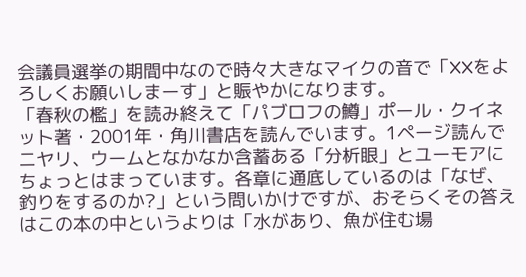会議員選挙の期間中なので時々大きなマイクの音で「XXをよろしくお願いしまーす」と賑やかになります。
「春秋の檻」を読み終えて「パブロフの鱒」ポール・クイネット著・2001年・角川書店を読んでいます。1ページ読んでニヤリ、ウームとなかなか含蓄ある「分析眼」とユーモアにちょっとはまっています。各章に通底しているのは「なぜ、釣りをするのか?」という問いかけですが、おそらくその答えはこの本の中というよりは「水があり、魚が住む場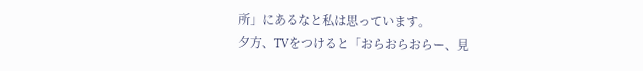所」にあるなと私は思っています。
夕方、TVをつけると「おらおらおらー、見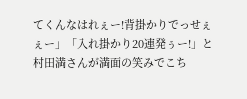てくんなはれぇー!背掛かりでっせぇぇー」「入れ掛かり20連発ぅー!」と村田満さんが満面の笑みでこち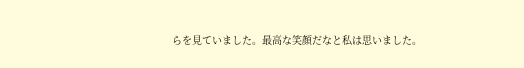らを見ていました。最高な笑顔だなと私は思いました。